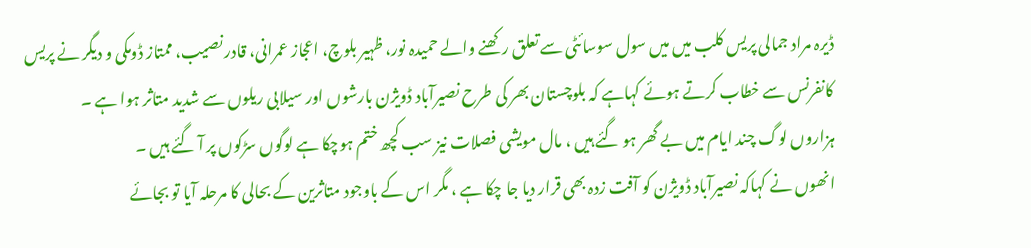ڈیرہ مراد جمالی پریس کلب میں میں سول سوسائٹی سے تعلق رکھنے والے حمیدہ نور، ظہیر بلوچ، اعجاز عمرانی، قادر نصیب، ممتاز ڈومکی و دیگر نے پریس کانفرنس سے خطاب کرتے ہوئے کہاہے کہ بلوچستان بھر کی طرح نصیرآباد ڈویژن بارشوں اور سیلابی ریلوں سے شدید متاثر ہوا ہے ۔
ہزاروں لوگ چند ایام میں بے گھر ہو گئے ہیں ، مال مویشی فصلات نیز سب کچھ ختم ہوچکا ہے لوگوں سڑکوں پر آ گئے ہیں ۔
انھوں نے کہاکہ نصیرآباد ڈویژن کو آفت زدہ بھی قرار دیا جا چکا ہے ، مگر اس کے باوجود متاثرین کے بحالی کا مرحلہ آیا تو بجائے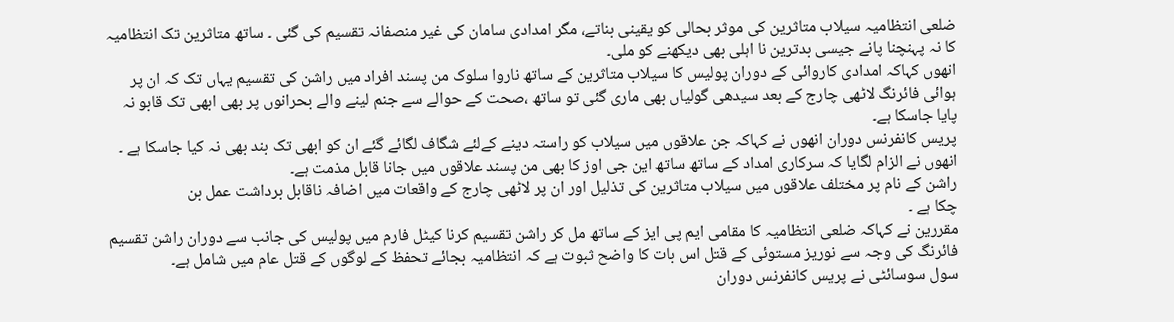ضلعی انتظامیہ سیلاب متاثرین کی موثر بحالی کو یقینی بناتے، مگر امدادی سامان کی غیر منصفانہ تقسیم کی گئی ۔ ساتھ متاثرین تک انتظامیہ کا نہ پہنچنا پانے جیسی بدترین نا اہلی بھی دیکھنے کو ملی۔
انھوں کہاکہ امدادی کاروائی کے دوران پولیس کا سیلاب متاثرین کے ساتھ ناروا سلوک من پسند افراد میں راشن کی تقسیم یہاں تک کہ ان پر ہوائی فائرنگ لاٹھی چارج کے بعد سیدھی گولیاں بھی ماری گئی تو ساتھ ،صحت کے حوالے سے جنم لینے والے بحرانوں پر بھی ابھی تک قابو نہ پایا جاسکا ہے۔
پریس کانفرنس دوران انھوں نے کہاکہ جن علاقوں میں سیلاب کو راستہ دینے کےلئے شگاف لگائے گئے ان کو ابھی تک بند بھی نہ کیا جاسکا ہے ۔
انھوں نے الزام لگایا کہ سرکاری امداد کے ساتھ ساتھ این جی اوز کا بھی من پسند علاقوں میں جانا قابل مذمت ہے۔
راشن کے نام پر مختلف علاقوں میں سیلاب متاثرین کی تذلیل اور ان پر لاٹھی چارج کے واقعات میں اضافہ ناقابل برداشت عمل بن
چکا ہے ۔
مقررین نے کہاکہ ضلعی انتظامیہ کا مقامی ایم پی ایز کے ساتھ مل کر راشن تقسیم کرنا کیٹل فارم میں پولیس کی جانب سے دوران راشن تقسیم فائرنگ کی وجہ سے نوریز مستوئی کے قتل اس بات کا واضح ثبوت ہے کہ انتظامیہ بجائے تحفظ کے لوگوں کے قتل عام میں شامل ہے۔
سول سوسائٹی نے پریس کانفرنس دوران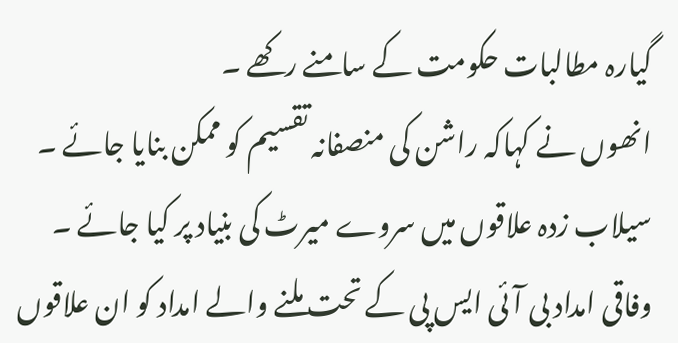گیارہ مطالبات حکومت کے سامنے رکھے ۔
انھوں نے کہاکہ راشن کی منصفانہ تقسیم کو ممکن بنایا جائے ۔
سیلاب زدہ علاقوں میں سروے میرٹ کی بنیاد پر کیا جائے ۔
وفاقی امداد بی آئی ایس پی کے تحت ملنے والے امداد کو ان علاقوں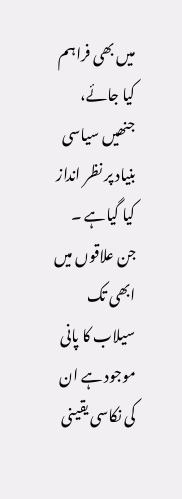میں بھی فراہم کیا جائے، جنھیں سیاسی بنیاد پر نظر انداز کیا گیاہے ۔
جن علاقوں میں ابھی تک سیلاب کا پانی موجود ہے ان کی نکاسی یقینی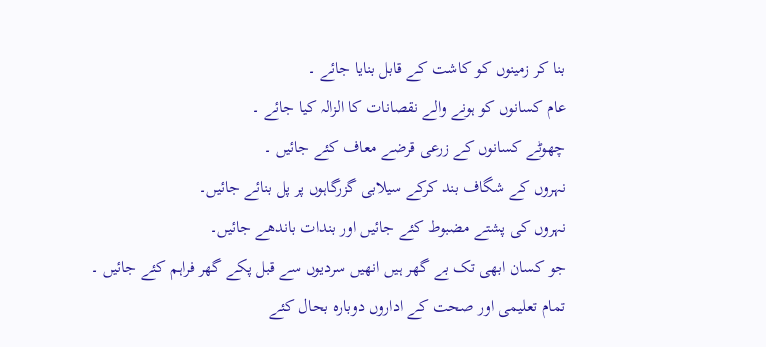بنا کر زمینوں کو کاشت کے قابل بنایا جائے ۔
عام کسانوں کو ہونے والے نقصانات کا الزالہ کیا جائے ۔
چھوٹے کسانوں کے زرعی قرضے معاف کئے جائیں ۔
نہروں کے شگاف بند کرکے سیلابی گزرگاہوں پر پل بنائے جائیں۔
نہروں کی پشتے مضبوط کئے جائیں اور بندات باندھے جائیں۔
جو کسان ابھی تک بے گھر ہیں انھیں سردیوں سے قبل پکے گھر فراہم کئے جائیں ۔
تمام تعلیمی اور صحت کے اداروں دوبارہ بحال کئے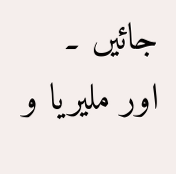جائیں ۔
اور ملیریا و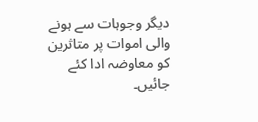دیگر وجوہات سے ہونے والی اموات پر متاثرین کو معاوضہ ادا کئے جائیں۔